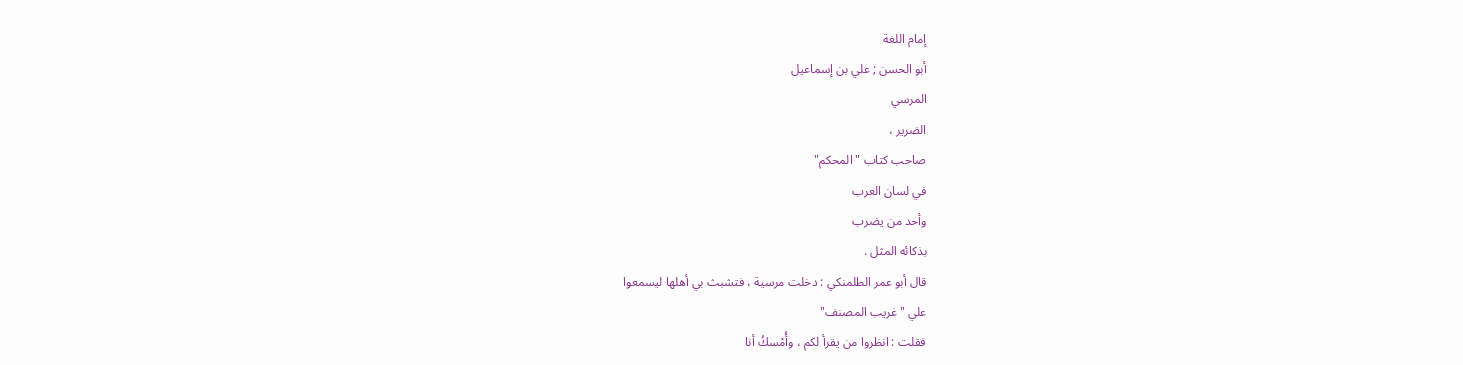إمام اللغة
أبو الحسن ; علي بن إسماعيل
المرسي
الضرير ،
صاحب كتاب "المحكم"
في لسان العرب
وأحد من يضرب
بذكائه المثل .
قال أبو عمر الطلمنكي : دخلت مرسية ، فتشبث بي أهلها ليسمعوا
علي "غريب المصنف"
فقلت : انظروا من يقرأ لكم ، وأُمْسكُ أنا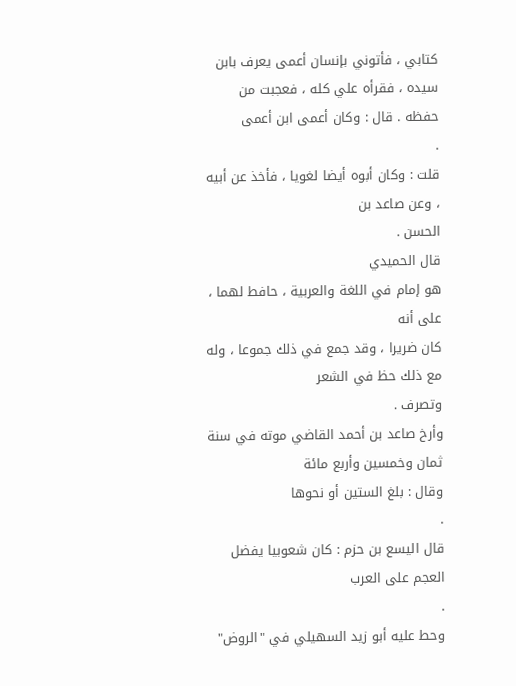كتابي ، فأتوني بإنسان أعمى يعرف بابن سيده ، فقرأه علي كله ، فعجبت من
حفظه . قال : وكان أعمى ابن أعمى
.
قلت : وكان أبوه أيضا لغويا ، فأخذ عن أبيه ، وعن صاعد بن
الحسن .
قال الحميدي
هو إمام في اللغة والعربية ، حافط لهما ، على أنه
كان ضريرا ، وقد جمع في ذلك جموعا ، وله مع ذلك حظ في الشعر
وتصرف .
وأرخ صاعد بن أحمد القاضي موته في سنة
ثمان وخمسين وأربع مائة
وقال : بلغ الستين أو نحوها
.
قال اليسع بن حزم : كان شعوبيا يفضل العجم على العرب
.
وحط عليه أبو زيد السهيلي في "الروض"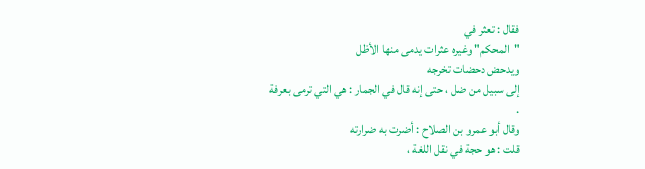فقال : تعثر في
"المحكم" وغيره عثرات يدمى منها الأظل
ويدحض دحضات تخرجه
إلى سبيل من ضل ، حتى إنه قال في الجمار : هي التي ترمى بعرفة
.
وقال أبو عمرو بن الصلاح : أضرت به ضرارته
قلت : هو حجة في نقل اللغة ،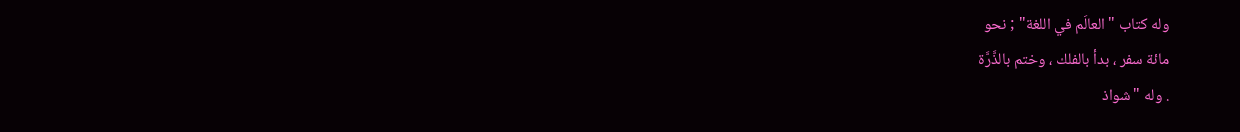وله كتاب "العالَم في اللغة" ; نحو
مائة سفر ، بدأ بالفلك ، وختم بالذَّرَّة
. وله "شواذ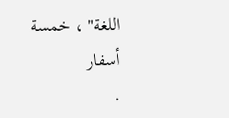اللغة" ، خمسة
أسفار
.